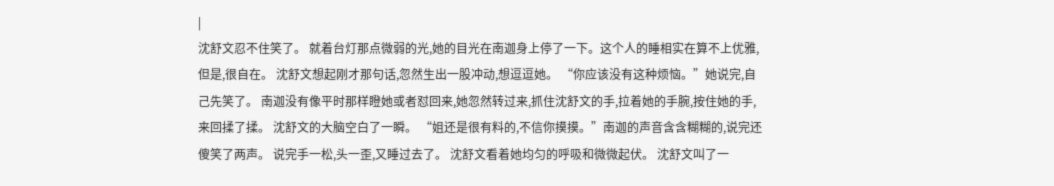|
沈舒文忍不住笑了。 就着台灯那点微弱的光,她的目光在南迦身上停了一下。这个人的睡相实在算不上优雅,但是,很自在。 沈舒文想起刚才那句话,忽然生出一股冲动,想逗逗她。 “你应该没有这种烦恼。”她说完,自己先笑了。 南迦没有像平时那样瞪她或者怼回来,她忽然转过来,抓住沈舒文的手,拉着她的手腕,按住她的手,来回揉了揉。 沈舒文的大脑空白了一瞬。 “姐还是很有料的,不信你摸摸。”南迦的声音含含糊糊的,说完还傻笑了两声。 说完手一松,头一歪,又睡过去了。 沈舒文看着她均匀的呼吸和微微起伏。 沈舒文叫了一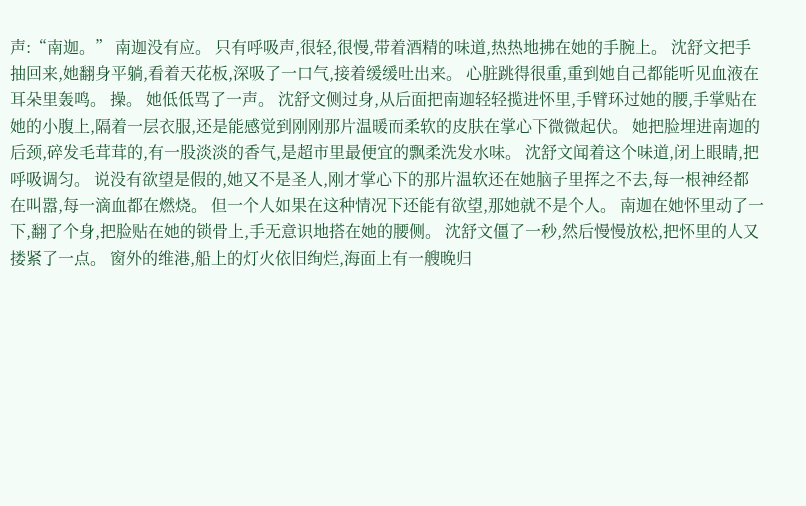声:“南迦。” 南迦没有应。 只有呼吸声,很轻,很慢,带着酒精的味道,热热地拂在她的手腕上。 沈舒文把手抽回来,她翻身平躺,看着天花板,深吸了一口气,接着缓缓吐出来。 心脏跳得很重,重到她自己都能听见血液在耳朵里轰鸣。 操。 她低低骂了一声。 沈舒文侧过身,从后面把南迦轻轻揽进怀里,手臂环过她的腰,手掌贴在她的小腹上,隔着一层衣服,还是能感觉到刚刚那片温暖而柔软的皮肤在掌心下微微起伏。 她把脸埋进南迦的后颈,碎发毛茸茸的,有一股淡淡的香气,是超市里最便宜的飘柔洗发水味。 沈舒文闻着这个味道,闭上眼睛,把呼吸调匀。 说没有欲望是假的,她又不是圣人,刚才掌心下的那片温软还在她脑子里挥之不去,每一根神经都在叫嚣,每一滴血都在燃烧。 但一个人如果在这种情况下还能有欲望,那她就不是个人。 南迦在她怀里动了一下,翻了个身,把脸贴在她的锁骨上,手无意识地搭在她的腰侧。 沈舒文僵了一秒,然后慢慢放松,把怀里的人又搂紧了一点。 窗外的维港,船上的灯火依旧绚烂,海面上有一艘晚归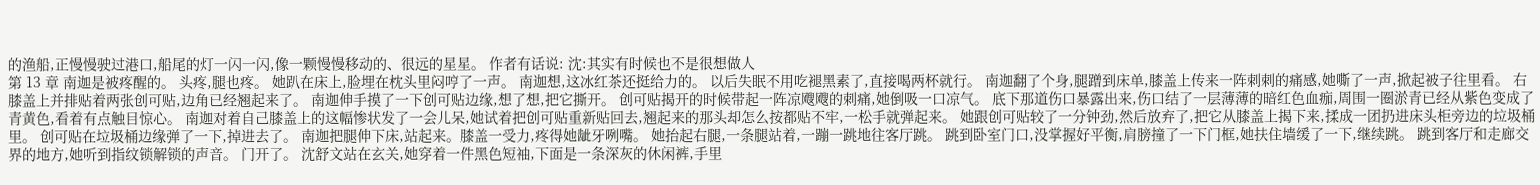的渔船,正慢慢驶过港口,船尾的灯一闪一闪,像一颗慢慢移动的、很远的星星。 作者有话说: 沈:其实有时候也不是很想做人
第 13 章 南迦是被疼醒的。 头疼,腿也疼。 她趴在床上,脸埋在枕头里闷哼了一声。 南迦想,这冰红茶还挺给力的。 以后失眠不用吃褪黑素了,直接喝两杯就行。 南迦翻了个身,腿蹭到床单,膝盖上传来一阵刺刺的痛感,她嘶了一声,掀起被子往里看。 右膝盖上并排贴着两张创可贴,边角已经翘起来了。 南迦伸手摸了一下创可贴边缘,想了想,把它撕开。 创可贴揭开的时候带起一阵凉飕飕的刺痛,她倒吸一口凉气。 底下那道伤口暴露出来,伤口结了一层薄薄的暗红色血痂,周围一圈淤青已经从紫色变成了青黄色,看着有点触目惊心。 南迦对着自己膝盖上的这幅惨状发了一会儿呆,她试着把创可贴重新贴回去,翘起来的那头却怎么按都贴不牢,一松手就弹起来。 她跟创可贴较了一分钟劲,然后放弃了,把它从膝盖上揭下来,揉成一团扔进床头柜旁边的垃圾桶里。 创可贴在垃圾桶边缘弹了一下,掉进去了。 南迦把腿伸下床,站起来。膝盖一受力,疼得她龇牙咧嘴。 她抬起右腿,一条腿站着,一蹦一跳地往客厅跳。 跳到卧室门口,没掌握好平衡,肩膀撞了一下门框,她扶住墙缓了一下,继续跳。 跳到客厅和走廊交界的地方,她听到指纹锁解锁的声音。 门开了。 沈舒文站在玄关,她穿着一件黑色短袖,下面是一条深灰的休闲裤,手里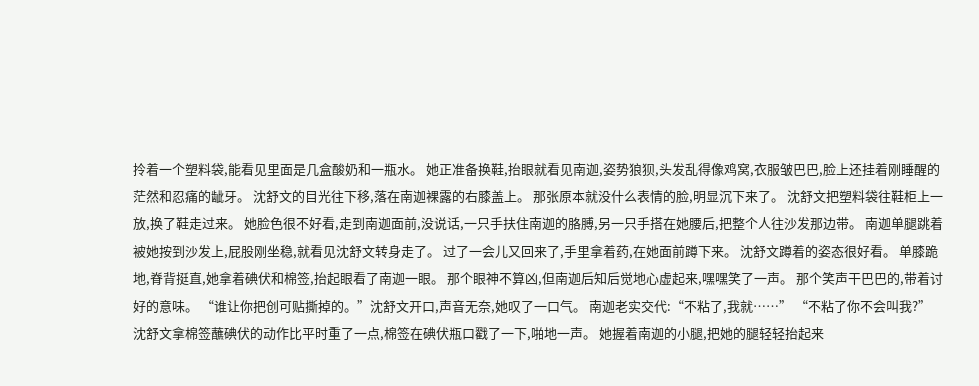拎着一个塑料袋,能看见里面是几盒酸奶和一瓶水。 她正准备换鞋,抬眼就看见南迦,姿势狼狈,头发乱得像鸡窝,衣服皱巴巴,脸上还挂着刚睡醒的茫然和忍痛的龇牙。 沈舒文的目光往下移,落在南迦裸露的右膝盖上。 那张原本就没什么表情的脸,明显沉下来了。 沈舒文把塑料袋往鞋柜上一放,换了鞋走过来。 她脸色很不好看,走到南迦面前,没说话,一只手扶住南迦的胳膊,另一只手搭在她腰后,把整个人往沙发那边带。 南迦单腿跳着被她按到沙发上,屁股刚坐稳,就看见沈舒文转身走了。 过了一会儿又回来了,手里拿着药,在她面前蹲下来。 沈舒文蹲着的姿态很好看。 单膝跪地,脊背挺直,她拿着碘伏和棉签,抬起眼看了南迦一眼。 那个眼神不算凶,但南迦后知后觉地心虚起来,嘿嘿笑了一声。 那个笑声干巴巴的,带着讨好的意味。 “谁让你把创可贴撕掉的。”沈舒文开口,声音无奈,她叹了一口气。 南迦老实交代:“不粘了,我就……” “不粘了你不会叫我?” 沈舒文拿棉签蘸碘伏的动作比平时重了一点,棉签在碘伏瓶口戳了一下,啪地一声。 她握着南迦的小腿,把她的腿轻轻抬起来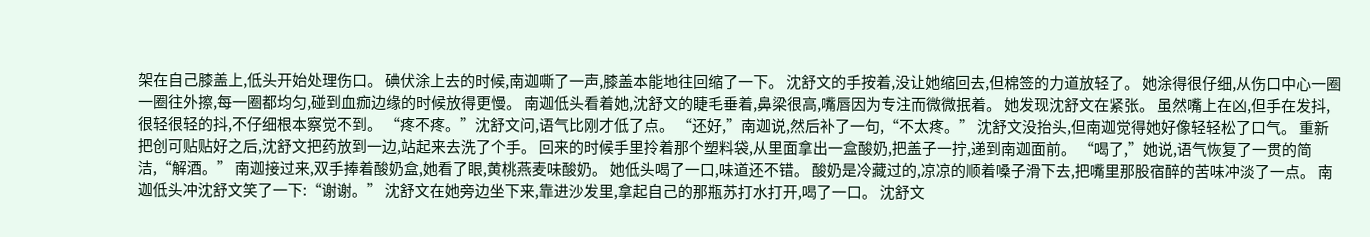架在自己膝盖上,低头开始处理伤口。 碘伏涂上去的时候,南迦嘶了一声,膝盖本能地往回缩了一下。 沈舒文的手按着,没让她缩回去,但棉签的力道放轻了。 她涂得很仔细,从伤口中心一圈一圈往外擦,每一圈都均匀,碰到血痂边缘的时候放得更慢。 南迦低头看着她,沈舒文的睫毛垂着,鼻梁很高,嘴唇因为专注而微微抿着。 她发现沈舒文在紧张。 虽然嘴上在凶,但手在发抖,很轻很轻的抖,不仔细根本察觉不到。 “疼不疼。”沈舒文问,语气比刚才低了点。 “还好,”南迦说,然后补了一句,“不太疼。” 沈舒文没抬头,但南迦觉得她好像轻轻松了口气。 重新把创可贴贴好之后,沈舒文把药放到一边,站起来去洗了个手。 回来的时候手里拎着那个塑料袋,从里面拿出一盒酸奶,把盖子一拧,递到南迦面前。 “喝了,”她说,语气恢复了一贯的简洁,“解酒。” 南迦接过来,双手捧着酸奶盒,她看了眼,黄桃燕麦味酸奶。 她低头喝了一口,味道还不错。 酸奶是冷藏过的,凉凉的顺着嗓子滑下去,把嘴里那股宿醉的苦味冲淡了一点。 南迦低头冲沈舒文笑了一下:“谢谢。” 沈舒文在她旁边坐下来,靠进沙发里,拿起自己的那瓶苏打水打开,喝了一口。 沈舒文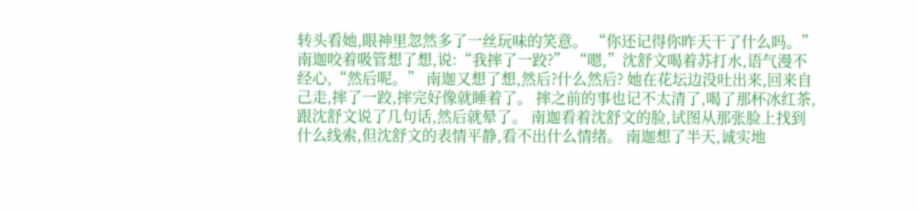转头看她,眼神里忽然多了一丝玩味的笑意。 “你还记得你昨天干了什么吗。” 南迦咬着吸管想了想,说:“我摔了一跤?” “嗯,”沈舒文喝着苏打水,语气漫不经心,“然后呢。” 南迦又想了想,然后?什么然后? 她在花坛边没吐出来,回来自己走,摔了一跤,摔完好像就睡着了。 摔之前的事也记不太清了,喝了那杯冰红茶,跟沈舒文说了几句话,然后就晕了。 南迦看着沈舒文的脸,试图从那张脸上找到什么线索,但沈舒文的表情平静,看不出什么情绪。 南迦想了半天,诚实地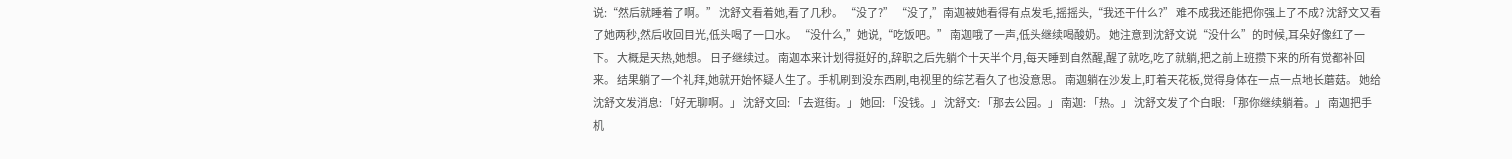说:“然后就睡着了啊。” 沈舒文看着她,看了几秒。 “没了?” “没了,”南迦被她看得有点发毛,摇摇头,“我还干什么?” 难不成我还能把你强上了不成? 沈舒文又看了她两秒,然后收回目光,低头喝了一口水。 “没什么,”她说,“吃饭吧。” 南迦哦了一声,低头继续喝酸奶。 她注意到沈舒文说“没什么”的时候,耳朵好像红了一下。 大概是天热,她想。 日子继续过。 南迦本来计划得挺好的,辞职之后先躺个十天半个月,每天睡到自然醒,醒了就吃,吃了就躺,把之前上班攒下来的所有觉都补回来。 结果躺了一个礼拜,她就开始怀疑人生了。手机刷到没东西刷,电视里的综艺看久了也没意思。 南迦躺在沙发上,盯着天花板,觉得身体在一点一点地长蘑菇。 她给沈舒文发消息: 「好无聊啊。」 沈舒文回: 「去逛街。」 她回: 「没钱。」 沈舒文: 「那去公园。」 南迦: 「热。」 沈舒文发了个白眼: 「那你继续躺着。」 南迦把手机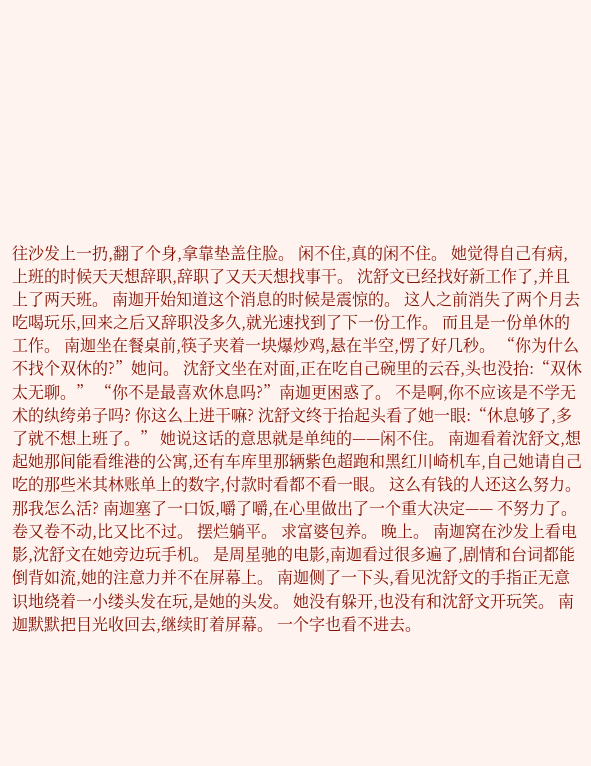往沙发上一扔,翻了个身,拿靠垫盖住脸。 闲不住,真的闲不住。 她觉得自己有病,上班的时候天天想辞职,辞职了又天天想找事干。 沈舒文已经找好新工作了,并且上了两天班。 南迦开始知道这个消息的时候是震惊的。 这人之前消失了两个月去吃喝玩乐,回来之后又辞职没多久,就光速找到了下一份工作。 而且是一份单休的工作。 南迦坐在餐桌前,筷子夹着一块爆炒鸡,悬在半空,愣了好几秒。 “你为什么不找个双休的?”她问。 沈舒文坐在对面,正在吃自己碗里的云吞,头也没抬:“双休太无聊。” “你不是最喜欢休息吗?”南迦更困惑了。 不是啊,你不应该是不学无术的纨绔弟子吗? 你这么上进干嘛? 沈舒文终于抬起头看了她一眼:“休息够了,多了就不想上班了。” 她说这话的意思就是单纯的——闲不住。 南迦看着沈舒文,想起她那间能看维港的公寓,还有车库里那辆紫色超跑和黑红川崎机车,自己她请自己吃的那些米其林账单上的数字,付款时看都不看一眼。 这么有钱的人还这么努力。 那我怎么活? 南迦塞了一口饭,嚼了嚼,在心里做出了一个重大决定—— 不努力了。 卷又卷不动,比又比不过。 摆烂躺平。 求富婆包养。 晚上。 南迦窝在沙发上看电影,沈舒文在她旁边玩手机。 是周星驰的电影,南迦看过很多遍了,剧情和台词都能倒背如流,她的注意力并不在屏幕上。 南迦侧了一下头,看见沈舒文的手指正无意识地绕着一小缕头发在玩,是她的头发。 她没有躲开,也没有和沈舒文开玩笑。 南迦默默把目光收回去,继续盯着屏幕。 一个字也看不进去。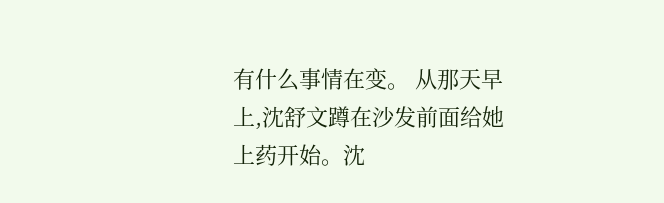有什么事情在变。 从那天早上,沈舒文蹲在沙发前面给她上药开始。沈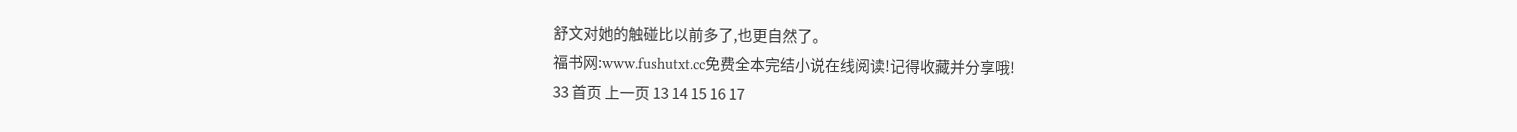舒文对她的触碰比以前多了,也更自然了。
福书网:www.fushutxt.cc免费全本完结小说在线阅读!记得收藏并分享哦!
33 首页 上一页 13 14 15 16 17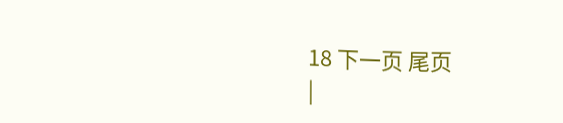18 下一页 尾页
|